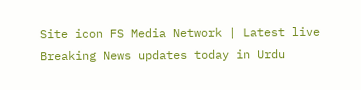Site icon FS Media Network | Latest live Breaking News updates today in Urdu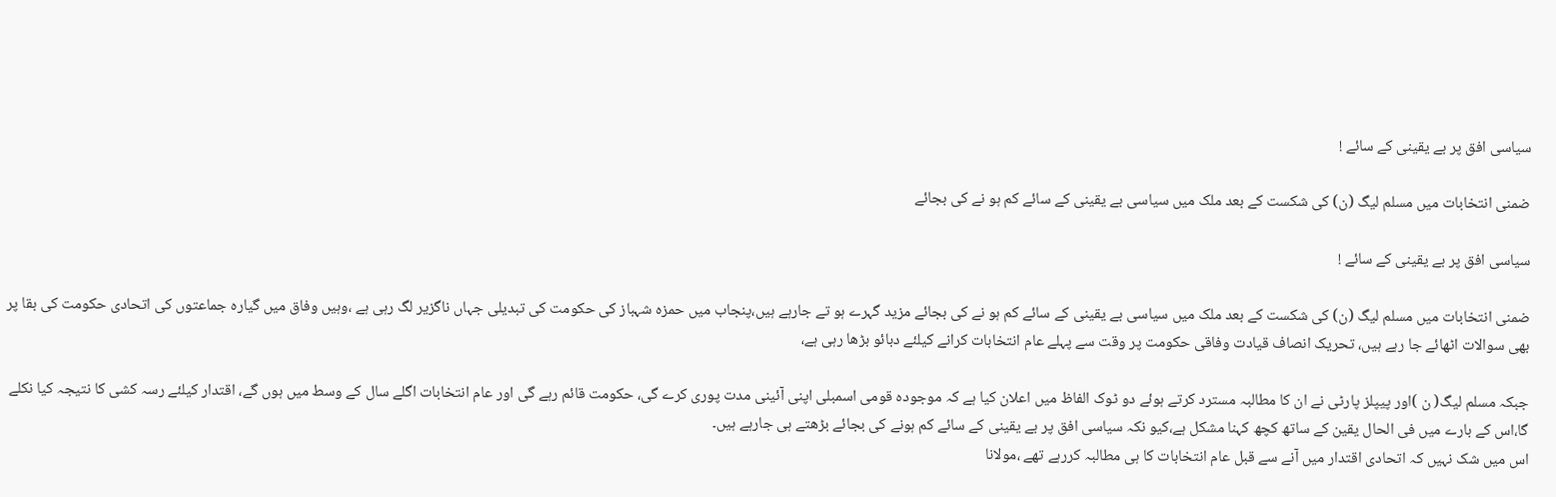سیاسی افق پر بے یقینی کے سائے !

ضمنی انتخابات میں مسلم لیگ (ن) کی شکست کے بعد ملک میں سیاسی بے یقینی کے سائے کم ہو نے کی بجائے

سیاسی افق پر بے یقینی کے سائے !

ضمنی انتخابات میں مسلم لیگ (ن) کی شکست کے بعد ملک میں سیاسی بے یقینی کے سائے کم ہو نے کی بجائے مزید گہرے ہو تے جارہے ہیں،پنجاب میں حمزہ شہباز کی حکومت کی تبدیلی جہاں ناگزیر لگ رہی ہے ،وہیں وفاق میں گیارہ جماعتوں کی اتحادی حکومت کی بقا پر بھی سوالات اٹھائے جا رہے ہیں، تحریک انصاف قیادت وفاقی حکومت پر وقت سے پہلے عام انتخابات کرانے کیلئے دبائو بڑھا رہی ہے،

جبکہ مسلم لیگ( ن )اور پیپلز پارٹی نے ان کا مطالبہ مسترد کرتے ہوئے دو ٹوک الفاظ میں اعلان کیا ہے کہ موجودہ قومی اسمبلی اپنی آئینی مدت پوری کرے گی، حکومت قائم رہے گی اور عام انتخابات اگلے سال کے وسط میں ہوں گے، اقتدار کیلئے رسہ کشی کا نتیجہ کیا نکلے گا،اس کے بارے میں فی الحال یقین کے ساتھ کچھ کہنا مشکل ہے،کیو نکہ سیاسی افق پر بے یقینی کے سائے کم ہونے کی بجائے بڑھتے ہی جارہے ہیں۔
اس میں شک نہیں کہ اتحادی اقتدار میں آنے سے قبل عام انتخابات کا ہی مطالبہ کررہے تھے ،مولانا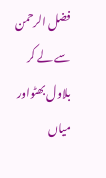فضل الرحمن سے لے کر بلاول بھٹواور میاں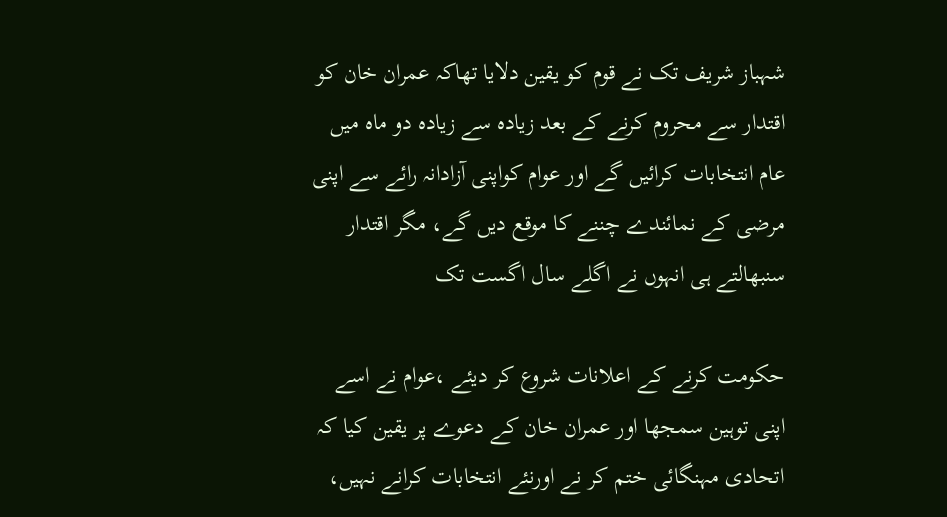شہباز شریف تک نے قوم کو یقین دلایا تھاکہ عمران خان کو اقتدار سے محروم کرنے کے بعد زیادہ سے زیادہ دو ماہ میں عام انتخابات کرائیں گے اور عوام کواپنی آزادانہ رائے سے اپنی مرضی کے نمائندے چننے کا موقع دیں گے، مگر اقتدار سنبھالتے ہی انہوں نے اگلے سال اگست تک

حکومت کرنے کے اعلانات شروع کر دیئے ،عوام نے اسے اپنی توہین سمجھا اور عمران خان کے دعوے پر یقین کیا کہ اتحادی مہنگائی ختم کر نے اورنئے انتخابات کرانے نہیں،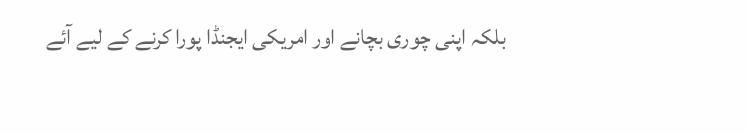بلکہ اپنی چوری بچانے اور امریکی ایجنڈا پورا کرنے کے لیے آئے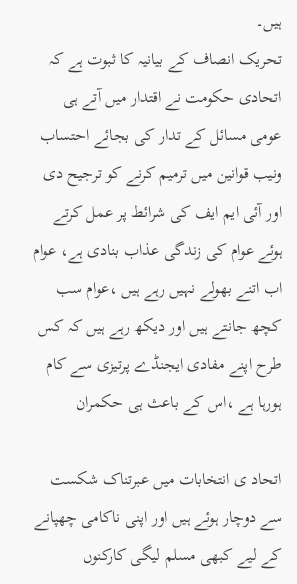ہیں۔
تحریک انصاف کے بیانیہ کا ثبوت ہے کہ اتحادی حکومت نے اقتدار میں آتے ہی عومی مسائل کے تدار کی بجائے احتساب ونیب قوانین میں ترمیم کرنے کو ترجیح دی اور آئی ایم ایف کی شرائط پر عمل کرتے ہوئے عوام کی زندگی عذاب بنادی ہے، عوام اب اتنے بھولے نہیں رہے ہیں ،عوام سب کچھ جانتے ہیں اور دیکھ رہے ہیں کہ کس طرح اپنے مفادی ایجنڈے پرتیزی سے کام ہورہا ہے ،اس کے باعث ہی حکمران

اتحاد ی انتخابات میں عبرتناک شکست سے دوچار ہوئے ہیں اور اپنی ناکامی چھپانے کے لیے کبھی مسلم لیگی کارکنوں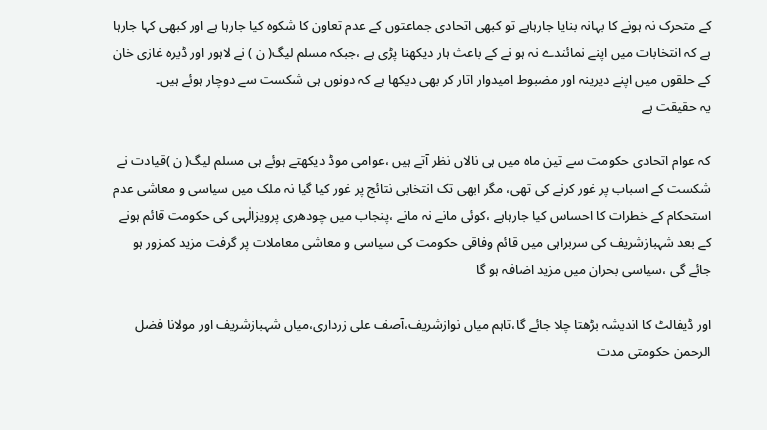کے متحرک نہ ہونے کا بہانہ بنایا جارہاہے تو کبھی اتحادی جماعتوں کے عدم تعاون کا شکوہ کیا جارہا ہے اور کبھی کہا جارہا ہے کہ انتخابات میں اپنے نمائندے نہ ہو نے کے باعث ہار دیکھنا پڑی ہے ،جبکہ مسلم لیگ( ن ) نے لاہور اور ڈیرہ غازی خان کے حلقوں میں اپنے دیرینہ اور مضبوط امیدوار اتار کر بھی دیکھا ہے کہ دونوں ہی شکست سے دوچار ہوئے ہیں۔
یہ حقیقت ہے

کہ عوام اتحادی حکومت سے تین ماہ میں ہی نالاں نظر آتے ہیں ،عوامی موڈ دیکھتے ہوئے ہی مسلم لیگ( ن )قیادت نے شکست کے اسباب پر غور کرنے کی تھی، مگر ابھی تک انتخابی نتائج پر غور کیا گیا نہ ملک میں سیاسی و معاشی عدم استحکام کے خطرات کا احساس کیا جارہاہے ،کوئی مانے نہ مانے ،پنجاب میں چودھری پرویزالٰہی کی حکومت قائم ہونے کے بعد شہبازشریف کی سربراہی میں قائم وفاقی حکومت کی سیاسی و معاشی معاملات پر گرفت مزید کمزور ہو جائے گی ،سیاسی بحران میں مزید اضافہ ہو گا

اور ڈیفالٹ کا اندیشہ بڑھتا چلا جائے گا،تاہم میاں نوازشریف،آصف علی زرداری،میاں شہبازشریف اور مولانا فضل الرحمن حکومتی مدت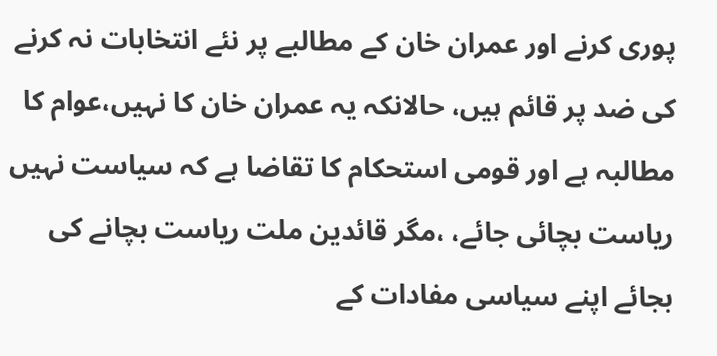پوری کرنے اور عمران خان کے مطالبے پر نئے انتخابات نہ کرنے کی ضد پر قائم ہیں، حالانکہ یہ عمران خان کا نہیں،عوام کا مطالبہ ہے اور قومی استحکام کا تقاضا ہے کہ سیاست نہیں ریاست بچائی جائے، ،مگر قائدین ملت ریاست بچانے کی بجائے اپنے سیاسی مفادات کے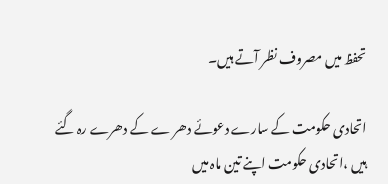تحفظ میں مصروف نظر آتے ہیں۔

اتحادی حکومت کے سارے دعوئے دھر ے کے دھرے رہ گئے ہیں ،اتحادی حکومت اپنے تین ماہ میں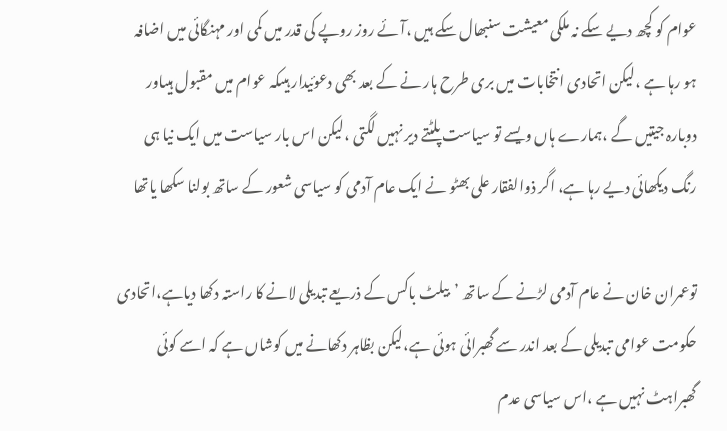عوام کو کچھ دیے سکے نہ ملکی معیشت سنبھال سکے ہیں ،آئے روز روپے کی قدر میں کمی اور مہنگائی میں اضافہ ہو رہا ہے ،لیکن اتحادی انتخابات میں بری طرح ہار نے کے بعد بھی دعوئیدار ہیںکہ عوام میں مقبول ہیںاور دوبارہ جیتیں گے ،ہمارے ہاں ویسے تو سیاست پلٹتے دیر نہیں لگتی ،لیکن اس بار سیاست میں ایک نیا ہی رنگ دیکھائی دیے رہا ہے، اگر ذوالفقار علی بھٹو نے ایک عام آدمی کو سیاسی شعور کے ساتھ بولنا سکھا یاتھا

توعمران خان نے عام آدمی لڑنے کے ساتھ ’بیلٹ باکس کے ذریعے تبدیلی لانے کا راستہ دکھا دیاہے،اتحادی حکومت عوامی تبدیلی کے بعد اندر سے گھبرائی ہوئی ہے،لیکن بظاہر دکھانے میں کوشاں ہے کہ اسے کوئی گھبراہٹ نہیں ہے ،اس سیاسی عدم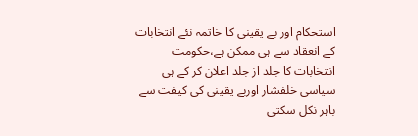استحکام اور بے یقینی کا خاتمہ نئے انتخابات کے انعقاد سے ہی ممکن ہے،حکومت انتخابات کا جلد از جلد اعلان کر کے ہی سیاسی خلفشار اوربے یقینی کی کیفت سے باہر نکل سکتی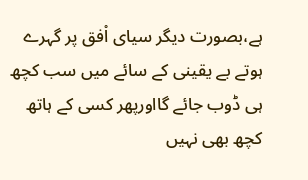ہے،بصورت دیگر سیای اْفق پر گہرے ہوتے بے یقینی کے سائے میں سب کچھ ہی ڈوب جائے گااورپھر کسی کے ہاتھ کچھ بھی نہیں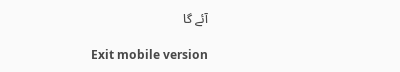آئے گا

Exit mobile version